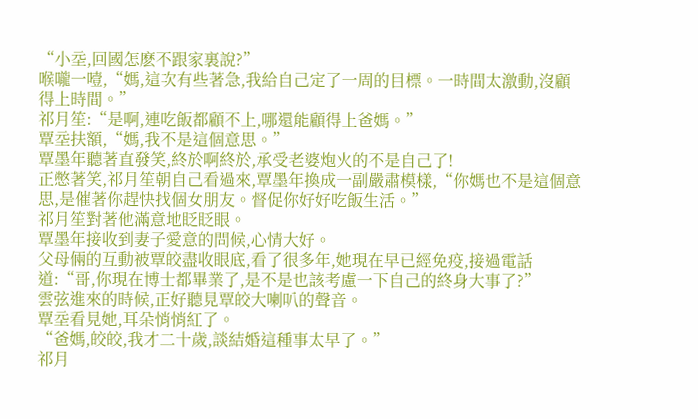“小坖,回國怎麽不跟家裏說?”
喉嚨一噎,“媽,這次有些著急,我給自己定了一周的目標。一時間太激動,沒顧得上時間。”
祁月笙:“是啊,連吃飯都顧不上,哪還能顧得上爸媽。”
覃坖扶額,“媽,我不是這個意思。”
覃墨年聽著直發笑,終於啊終於,承受老婆炮火的不是自己了!
正憋著笑,祁月笙朝自己看過來,覃墨年換成一副嚴肅模樣,“你媽也不是這個意思,是催著你趕快找個女朋友。督促你好好吃飯生活。”
祁月笙對著他滿意地眨眨眼。
覃墨年接收到妻子愛意的問候,心情大好。
父母倆的互動被覃皎盡收眼底,看了很多年,她現在早已經免疫,接過電話道:“哥,你現在博士都畢業了,是不是也該考慮一下自己的終身大事了?”
雲弦進來的時候,正好聽見覃皎大喇叭的聲音。
覃坖看見她,耳朵悄悄紅了。
“爸媽,皎皎,我才二十歲,談結婚這種事太早了。”
祁月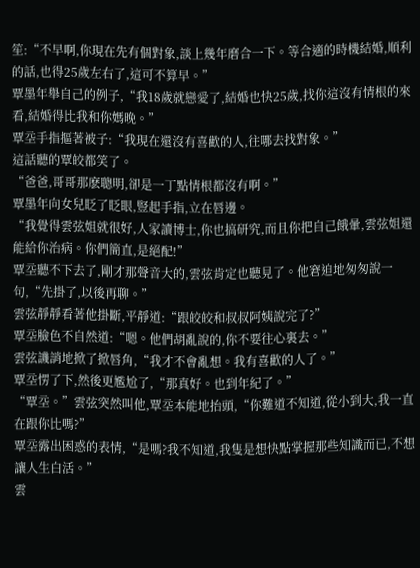笙:“不早啊,你現在先有個對象,談上幾年磨合一下。等合適的時機結婚,順利的話,也得25歲左右了,這可不算早。”
覃墨年舉自己的例子,“我18歲就戀愛了,結婚也快25歲,找你這沒有情根的來看,結婚得比我和你媽晚。”
覃坖手指摳著被子:“我現在還沒有喜歡的人,往哪去找對象。”
這話聽的覃皎都笑了。
“爸爸,哥哥那麽聰明,卻是一丁點情根都沒有啊。”
覃墨年向女兒眨了眨眼,豎起手指,立在唇邊。
“我覺得雲弦姐就很好,人家讀博士,你也搞研究,而且你把自己餓暈,雲弦姐還能給你治病。你們簡直,是絕配!”
覃坖聽不下去了,剛才那聲音大的,雲弦肯定也聽見了。他窘迫地匆匆說一句,“先掛了,以後再聊。”
雲弦靜靜看著他掛斷,平靜道:“跟皎皎和叔叔阿姨說完了?”
覃坖臉色不自然道:“嗯。他們胡亂說的,你不要往心裏去。”
雲弦譏誚地掀了掀唇角,“我才不會亂想。我有喜歡的人了。”
覃坖愣了下,然後更尷尬了,“那真好。也到年紀了。”
“覃坖。”雲弦突然叫他,覃坖本能地抬頭,“你難道不知道,從小到大,我一直在跟你比嗎?”
覃坖露出困惑的表情,“是嗎?我不知道,我隻是想快點掌握那些知識而已,不想讓人生白活。”
雲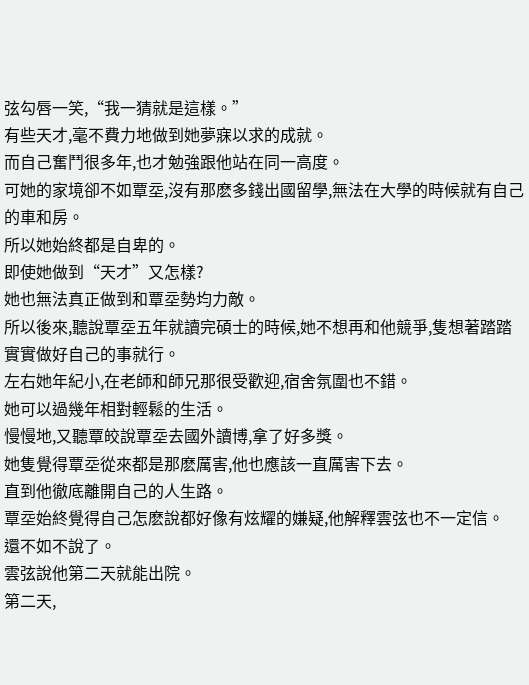弦勾唇一笑,“我一猜就是這樣。”
有些天才,毫不費力地做到她夢寐以求的成就。
而自己奮鬥很多年,也才勉強跟他站在同一高度。
可她的家境卻不如覃坖,沒有那麽多錢出國留學,無法在大學的時候就有自己的車和房。
所以她始終都是自卑的。
即使她做到“天才”又怎樣?
她也無法真正做到和覃坖勢均力敵。
所以後來,聽說覃坖五年就讀完碩士的時候,她不想再和他競爭,隻想著踏踏實實做好自己的事就行。
左右她年紀小,在老師和師兄那很受歡迎,宿舍氛圍也不錯。
她可以過幾年相對輕鬆的生活。
慢慢地,又聽覃皎說覃坖去國外讀博,拿了好多獎。
她隻覺得覃坖從來都是那麽厲害,他也應該一直厲害下去。
直到他徹底離開自己的人生路。
覃坖始終覺得自己怎麽說都好像有炫耀的嫌疑,他解釋雲弦也不一定信。
還不如不說了。
雲弦說他第二天就能出院。
第二天,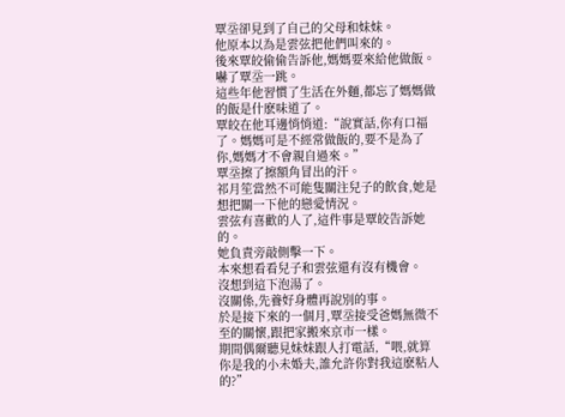覃坖卻見到了自己的父母和妹妹。
他原本以為是雲弦把他們叫來的。
後來覃皎偷偷告訴他,媽媽要來給他做飯。
嚇了覃坖一跳。
這些年他習慣了生活在外麵,都忘了媽媽做的飯是什麽味道了。
覃皎在他耳邊悄悄道:“說實話,你有口福了。媽媽可是不經常做飯的,要不是為了你,媽媽才不會親自過來。”
覃坖擦了擦額角冒出的汗。
祁月笙當然不可能隻關注兒子的飲食,她是想把關一下他的戀愛情況。
雲弦有喜歡的人了,這件事是覃皎告訴她的。
她負責旁敲側擊一下。
本來想看看兒子和雲弦還有沒有機會。
沒想到這下泡湯了。
沒關係,先養好身體再說別的事。
於是接下來的一個月,覃坖接受爸媽無微不至的關懷,跟把家搬來京市一樣。
期間偶爾聽見妹妹跟人打電話,“喂,就算你是我的小未婚夫,誰允許你對我這麽粘人的?”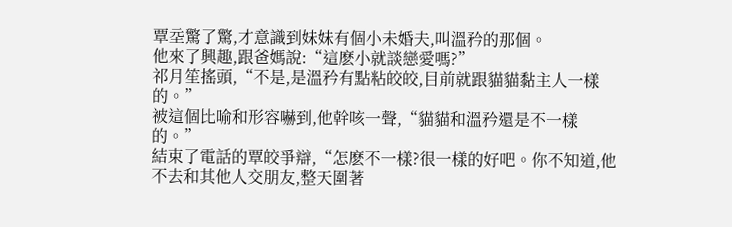覃坖驚了驚,才意識到妹妹有個小未婚夫,叫溫矜的那個。
他來了興趣,跟爸媽說:“這麽小就談戀愛嗎?”
祁月笙搖頭,“不是,是溫矜有點粘皎皎,目前就跟貓貓黏主人一樣的。”
被這個比喻和形容嚇到,他幹咳一聲,“貓貓和溫矜還是不一樣的。”
結束了電話的覃皎爭辯,“怎麽不一樣?很一樣的好吧。你不知道,他不去和其他人交朋友,整天圍著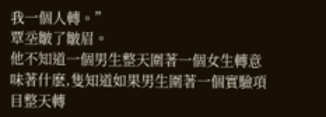我一個人轉。”
覃坖皺了皺眉。
他不知道一個男生整天圍著一個女生轉意味著什麽,隻知道如果男生圍著一個實驗項目整天轉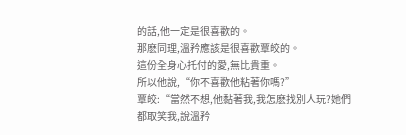的話,他一定是很喜歡的。
那麽同理,溫矜應該是很喜歡覃皎的。
這份全身心托付的愛,無比貴重。
所以他說,“你不喜歡他粘著你嗎?”
覃皎:“當然不想,他黏著我,我怎麽找別人玩?她們都取笑我,說溫矜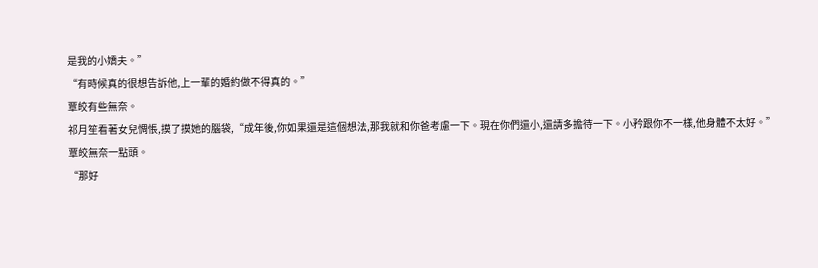是我的小嬌夫。”
“有時候真的很想告訴他,上一輩的婚約做不得真的。”
覃皎有些無奈。
祁月笙看著女兒惆悵,摸了摸她的腦袋,“成年後,你如果還是這個想法,那我就和你爸考慮一下。現在你們還小,還請多擔待一下。小矜跟你不一樣,他身體不太好。”
覃皎無奈一點頭。
“那好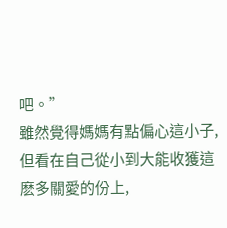吧。”
雖然覺得媽媽有點偏心這小子,但看在自己從小到大能收獲這麽多關愛的份上,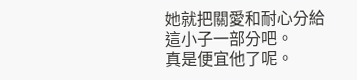她就把關愛和耐心分給這小子一部分吧。
真是便宜他了呢。